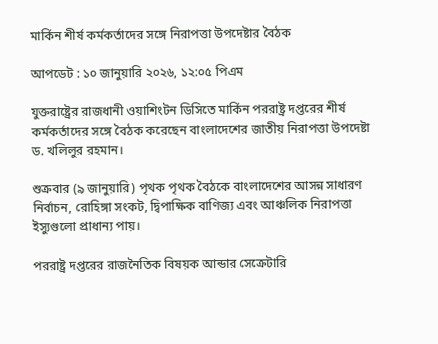মার্কিন শীর্ষ কর্মকর্তাদের সঙ্গে নিরাপত্তা উপদেষ্টার বৈঠক

আপডেট : ১০ জানুয়ারি ২০২৬, ১২:০৫ পিএম

যুক্তরাষ্ট্রের রাজধানী ওয়াশিংটন ডিসিতে মার্কিন পররাষ্ট্র দপ্তরের শীর্ষ কর্মকর্তাদের সঙ্গে বৈঠক করেছেন বাংলাদেশের জাতীয় নিরাপত্তা উপদেষ্টা ড. খলিলুর রহমান।

শুক্রবার (৯ জানুয়ারি) পৃথক পৃথক বৈঠকে বাংলাদেশের আসন্ন সাধারণ নির্বাচন, রোহিঙ্গা সংকট, দ্বিপাক্ষিক বাণিজ্য এবং আঞ্চলিক নিরাপত্তা ইস্যুগুলো প্রাধান্য পায়।

পররাষ্ট্র দপ্তরের রাজনৈতিক বিষয়ক আন্ডার সেক্রেটারি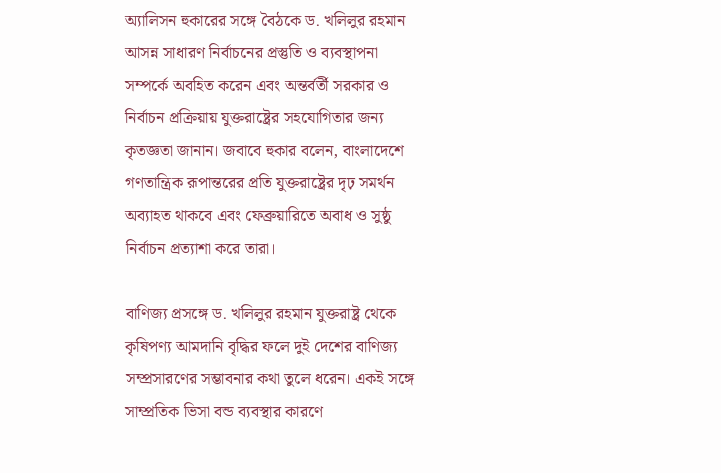অ্যালিসন হুকারের সঙ্গে বৈঠকে ড. খলিলুর রহমান আসন্ন সাধারণ নির্বাচনের প্রস্তুতি ও ব্যবস্থাপনা সম্পর্কে অবহিত করেন এবং অন্তর্বর্তী সরকার ও নির্বাচন প্রক্রিয়ায় যুক্তরাষ্ট্রের সহযোগিতার জন্য কৃতজ্ঞতা জানান। জবাবে হুকার বলেন, বাংলাদেশে গণতান্ত্রিক রূপান্তরের প্রতি যুক্তরাষ্ট্রের দৃঢ় সমর্থন অব্যাহত থাকবে এবং ফেব্রুয়ারিতে অবাধ ও সুষ্ঠু নির্বাচন প্রত্যাশা করে তারা।

বাণিজ্য প্রসঙ্গে ড. খলিলুর রহমান যুক্তরাষ্ট্র থেকে কৃষিপণ্য আমদানি বৃদ্ধির ফলে দুই দেশের বাণিজ্য সম্প্রসারণের সম্ভাবনার কথা তুলে ধরেন। একই সঙ্গে সাম্প্রতিক ভিসা বন্ড ব্যবস্থার কারণে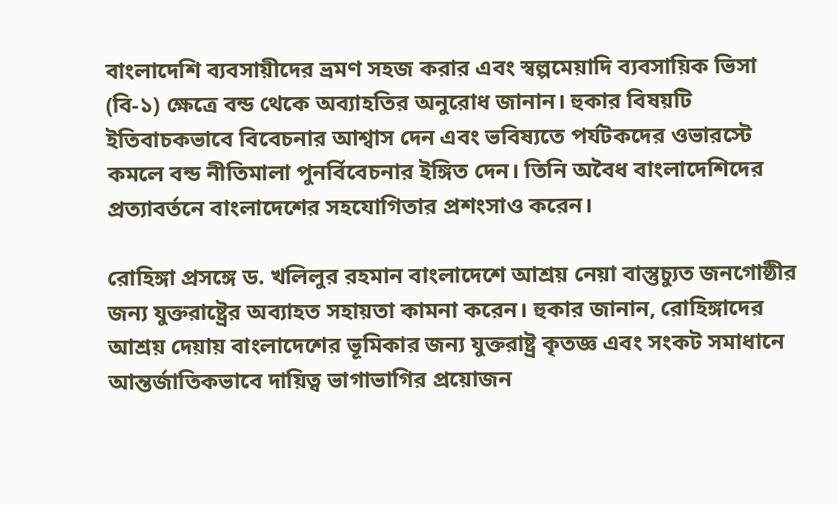বাংলাদেশি ব্যবসায়ীদের ভ্রমণ সহজ করার এবং স্বল্পমেয়াদি ব্যবসায়িক ভিসা (বি-১) ক্ষেত্রে বন্ড থেকে অব্যাহতির অনুরোধ জানান। হুকার বিষয়টি ইতিবাচকভাবে বিবেচনার আশ্বাস দেন এবং ভবিষ্যতে পর্যটকদের ওভারস্টে কমলে বন্ড নীতিমালা পুনর্বিবেচনার ইঙ্গিত দেন। তিনি অবৈধ বাংলাদেশিদের প্রত্যাবর্তনে বাংলাদেশের সহযোগিতার প্রশংসাও করেন।

রোহিঙ্গা প্রসঙ্গে ড. খলিলুর রহমান বাংলাদেশে আশ্রয় নেয়া বাস্তুচ্যুত জনগোষ্ঠীর জন্য যুক্তরাষ্ট্রের অব্যাহত সহায়তা কামনা করেন। হুকার জানান, রোহিঙ্গাদের আশ্রয় দেয়ায় বাংলাদেশের ভূমিকার জন্য যুক্তরাষ্ট্র কৃতজ্ঞ এবং সংকট সমাধানে আন্তর্জাতিকভাবে দায়িত্ব ভাগাভাগির প্রয়োজন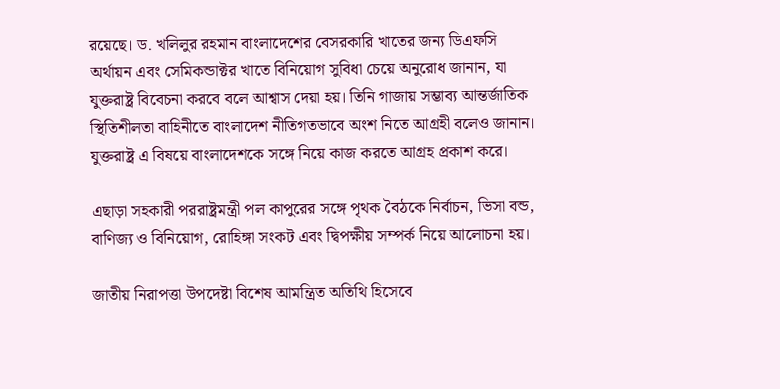রয়েছে। ড. খলিলুর রহমান বাংলাদেশের বেসরকারি খাতের জন্য ডিএফসি অর্থায়ন এবং সেমিকন্ডাক্টর খাতে বিনিয়োগ সুবিধা চেয়ে অনুরোধ জানান, যা যুক্তরাষ্ট্র বিবেচনা করবে বলে আশ্বাস দেয়া হয়। তিনি গাজায় সম্ভাব্য আন্তর্জাতিক স্থিতিশীলতা বাহিনীতে বাংলাদেশ নীতিগতভাবে অংশ নিতে আগ্রহী বলেও জানান। যুক্তরাষ্ট্র এ বিষয়ে বাংলাদেশকে সঙ্গে নিয়ে কাজ করতে আগ্রহ প্রকাশ করে।

এছাড়া সহকারী পররাষ্ট্রমন্ত্রী পল কাপুরের সঙ্গে পৃথক বৈঠকে নির্বাচন, ভিসা বন্ড, বাণিজ্য ও বিনিয়োগ, রোহিঙ্গা সংকট এবং দ্বিপক্ষীয় সম্পর্ক নিয়ে আলোচনা হয়।

জাতীয় নিরাপত্তা উপদেষ্টা বিশেষ আমন্ত্রিত অতিথি হিসেবে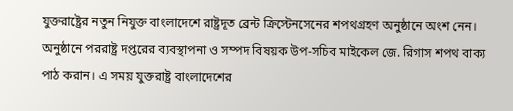যুক্তরাষ্ট্রের নতুন নিযুক্ত বাংলাদেশে রাষ্ট্রদূত ব্রেন্ট ক্রিস্টেনসেনের শপথগ্রহণ অনুষ্ঠানে অংশ নেন। অনুষ্ঠানে পররাষ্ট্র দপ্তরের ব্যবস্থাপনা ও সম্পদ বিষয়ক উপ-সচিব মাইকেল জে. রিগাস শপথ বাক্য পাঠ করান। এ সময় যুক্তরাষ্ট্র বাংলাদেশের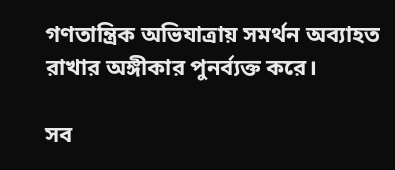গণতান্ত্রিক অভিযাত্রায় সমর্থন অব্যাহত রাখার অঙ্গীকার পুনর্ব্যক্ত করে।

সব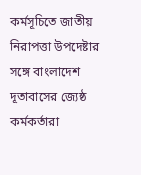কর্মসূচিতে জাতীয় নিরাপত্তা উপদেষ্টার সঙ্গে বাংলাদেশ দূতাবাসের জ্যেষ্ঠ কর্মকর্তারা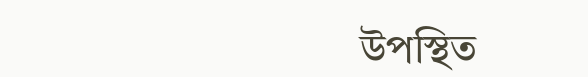উপস্থিত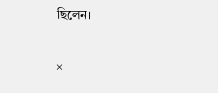ছিলেন।

×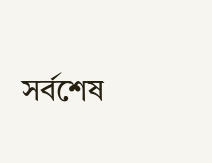সর্বশেষ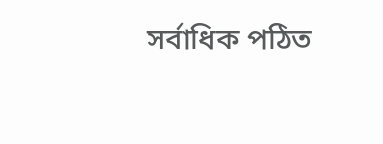সর্বাধিক পঠিত